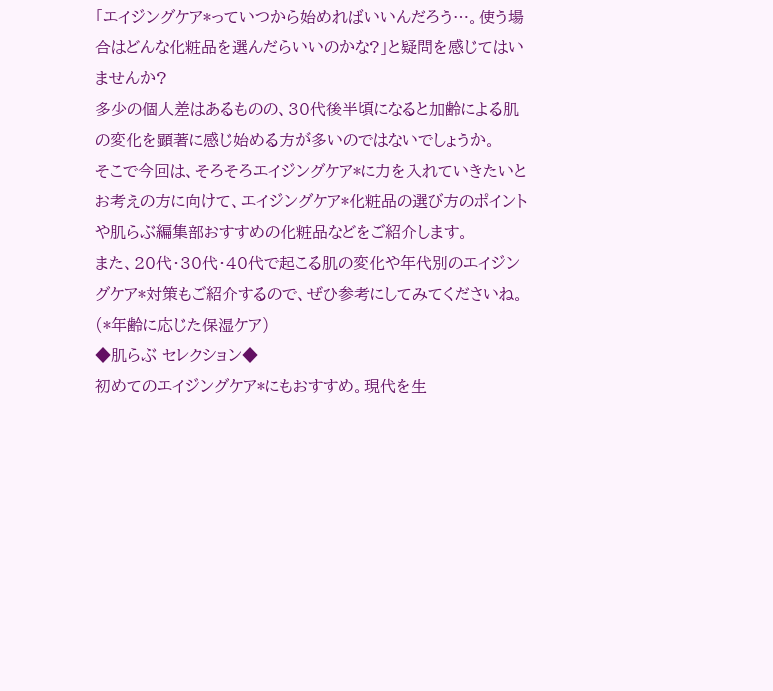「エイジングケア*っていつから始めればいいんだろう…。使う場合はどんな化粧品を選んだらいいのかな?」と疑問を感じてはいませんか?
多少の個人差はあるものの、30代後半頃になると加齢による肌の変化を顕著に感じ始める方が多いのではないでしょうか。
そこで今回は、そろそろエイジングケア*に力を入れていきたいとお考えの方に向けて、エイジングケア*化粧品の選び方のポイントや肌らぶ編集部おすすめの化粧品などをご紹介します。
また、20代・30代・40代で起こる肌の変化や年代別のエイジングケア*対策もご紹介するので、ぜひ参考にしてみてくださいね。
(*年齢に応じた保湿ケア)
◆肌らぶ セレクション◆
初めてのエイジングケア*にもおすすめ。現代を生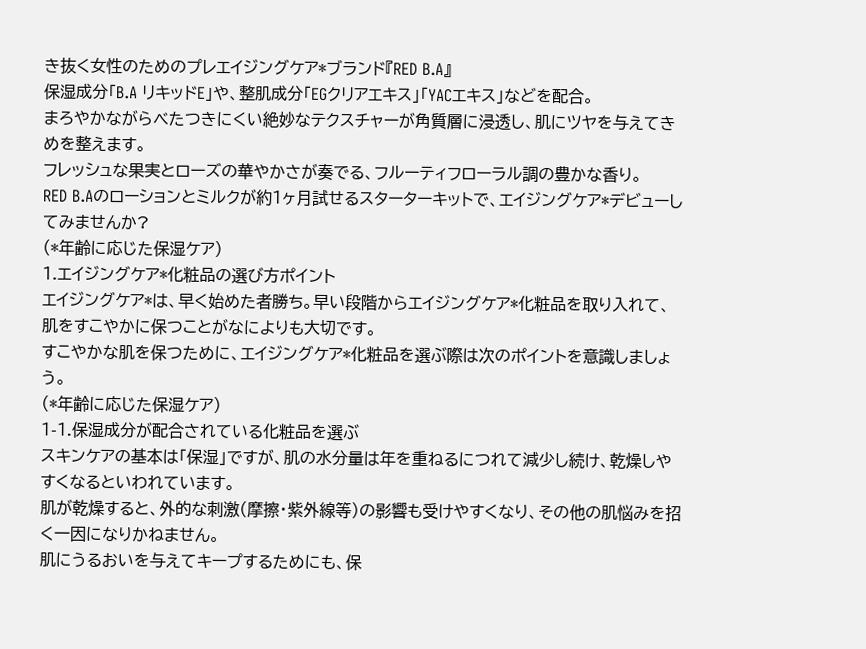き抜く女性のためのプレエイジングケア*ブランド『RED B.A』
保湿成分「B.A リキッドE」や、整肌成分「EGクリアエキス」「YACエキス」などを配合。
まろやかながらべたつきにくい絶妙なテクスチャーが角質層に浸透し、肌にツヤを与えてきめを整えます。
フレッシュな果実とローズの華やかさが奏でる、フルーティフローラル調の豊かな香り。
RED B.Aのローションとミルクが約1ヶ月試せるスターターキットで、エイジングケア*デビューしてみませんか?
(*年齢に応じた保湿ケア)
1.エイジングケア*化粧品の選び方ポイント
エイジングケア*は、早く始めた者勝ち。早い段階からエイジングケア*化粧品を取り入れて、肌をすこやかに保つことがなによりも大切です。
すこやかな肌を保つために、エイジングケア*化粧品を選ぶ際は次のポイントを意識しましょう。
(*年齢に応じた保湿ケア)
1-1.保湿成分が配合されている化粧品を選ぶ
スキンケアの基本は「保湿」ですが、肌の水分量は年を重ねるにつれて減少し続け、乾燥しやすくなるといわれています。
肌が乾燥すると、外的な刺激(摩擦・紫外線等)の影響も受けやすくなり、その他の肌悩みを招く一因になりかねません。
肌にうるおいを与えてキープするためにも、保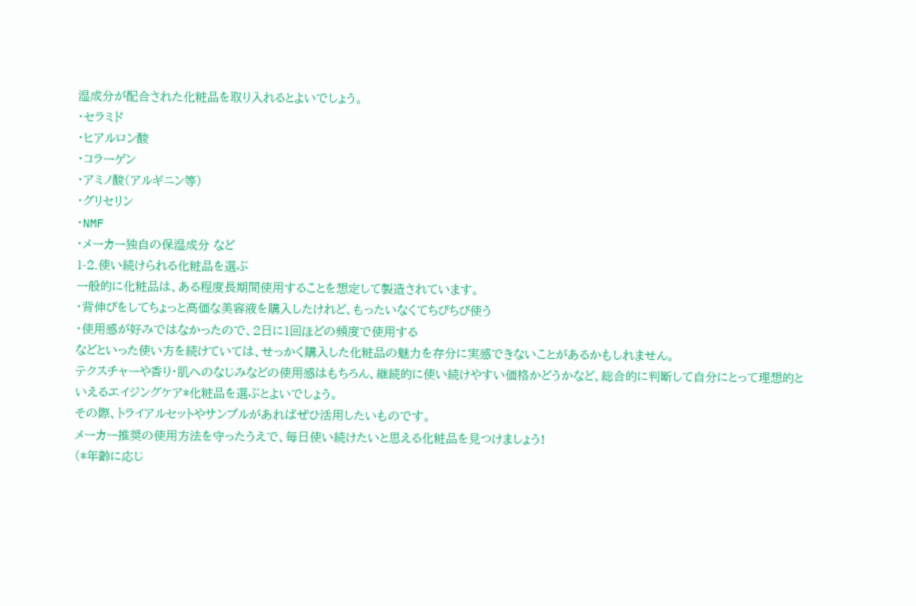湿成分が配合された化粧品を取り入れるとよいでしょう。
・セラミド
・ヒアルロン酸
・コラーゲン
・アミノ酸(アルギニン等)
・グリセリン
・NMF
・メーカー独自の保湿成分 など
1-2.使い続けられる化粧品を選ぶ
一般的に化粧品は、ある程度長期間使用することを想定して製造されています。
・背伸びをしてちょっと高価な美容液を購入したけれど、もったいなくてちびちび使う
・使用感が好みではなかったので、2日に1回ほどの頻度で使用する
などといった使い方を続けていては、せっかく購入した化粧品の魅力を存分に実感できないことがあるかもしれません。
テクスチャーや香り・肌へのなじみなどの使用感はもちろん、継続的に使い続けやすい価格かどうかなど、総合的に判断して自分にとって理想的といえるエイジングケア*化粧品を選ぶとよいでしょう。
その際、トライアルセットやサンプルがあればぜひ活用したいものです。
メーカー推奨の使用方法を守ったうえで、毎日使い続けたいと思える化粧品を見つけましょう!
(*年齢に応じ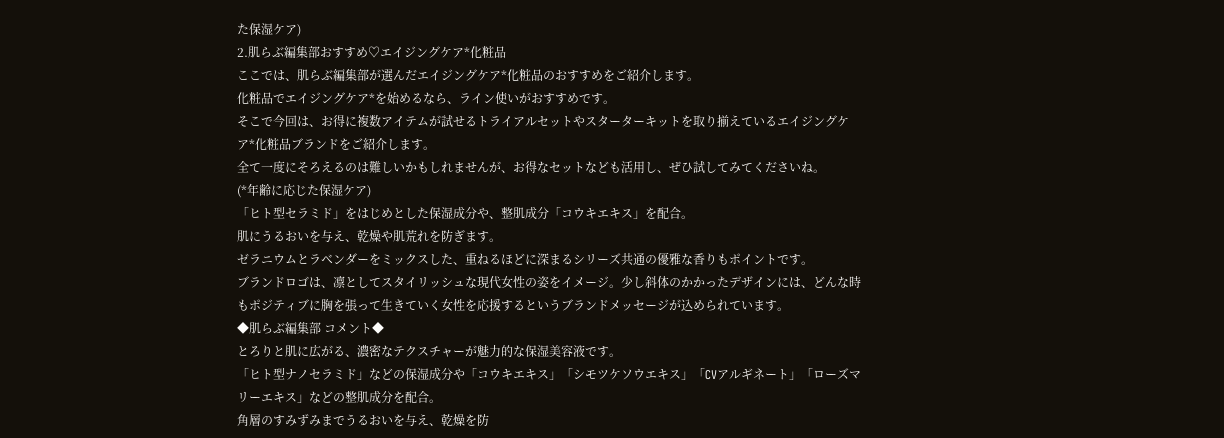た保湿ケア)
2.肌らぶ編集部おすすめ♡エイジングケア*化粧品
ここでは、肌らぶ編集部が選んだエイジングケア*化粧品のおすすめをご紹介します。
化粧品でエイジングケア*を始めるなら、ライン使いがおすすめです。
そこで今回は、お得に複数アイテムが試せるトライアルセットやスターターキットを取り揃えているエイジングケア*化粧品ブランドをご紹介します。
全て一度にそろえるのは難しいかもしれませんが、お得なセットなども活用し、ぜひ試してみてくださいね。
(*年齢に応じた保湿ケア)
「ヒト型セラミド」をはじめとした保湿成分や、整肌成分「コウキエキス」を配合。
肌にうるおいを与え、乾燥や肌荒れを防ぎます。
ゼラニウムとラベンダーをミックスした、重ねるほどに深まるシリーズ共通の優雅な香りもポイントです。
ブランドロゴは、凛としてスタイリッシュな現代女性の姿をイメージ。少し斜体のかかったデザインには、どんな時もポジティブに胸を張って生きていく女性を応援するというブランドメッセージが込められています。
◆肌らぶ編集部 コメント◆
とろりと肌に広がる、濃密なテクスチャーが魅力的な保湿美容液です。
「ヒト型ナノセラミド」などの保湿成分や「コウキエキス」「シモツケソウエキス」「CVアルギネート」「ローズマリーエキス」などの整肌成分を配合。
角層のすみずみまでうるおいを与え、乾燥を防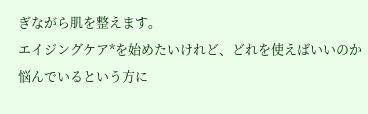ぎながら肌を整えます。
エイジングケア*を始めたいけれど、どれを使えばいいのか悩んでいるという方に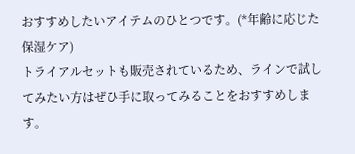おすすめしたいアイテムのひとつです。(*年齢に応じた保湿ケア)
トライアルセットも販売されているため、ラインで試してみたい方はぜひ手に取ってみることをおすすめします。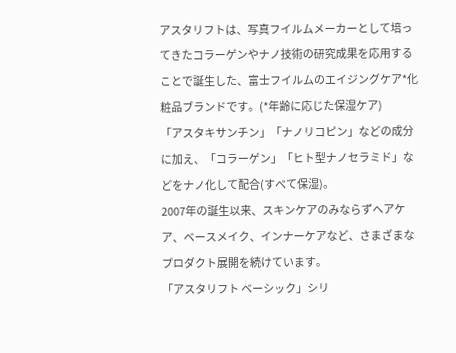アスタリフトは、写真フイルムメーカーとして培ってきたコラーゲンやナノ技術の研究成果を応用することで誕生した、富士フイルムのエイジングケア*化粧品ブランドです。(*年齢に応じた保湿ケア)
「アスタキサンチン」「ナノリコピン」などの成分に加え、「コラーゲン」「ヒト型ナノセラミド」などをナノ化して配合(すべて保湿)。
2007年の誕生以来、スキンケアのみならずヘアケア、ベースメイク、インナーケアなど、さまざまなプロダクト展開を続けています。
「アスタリフト ベーシック」シリ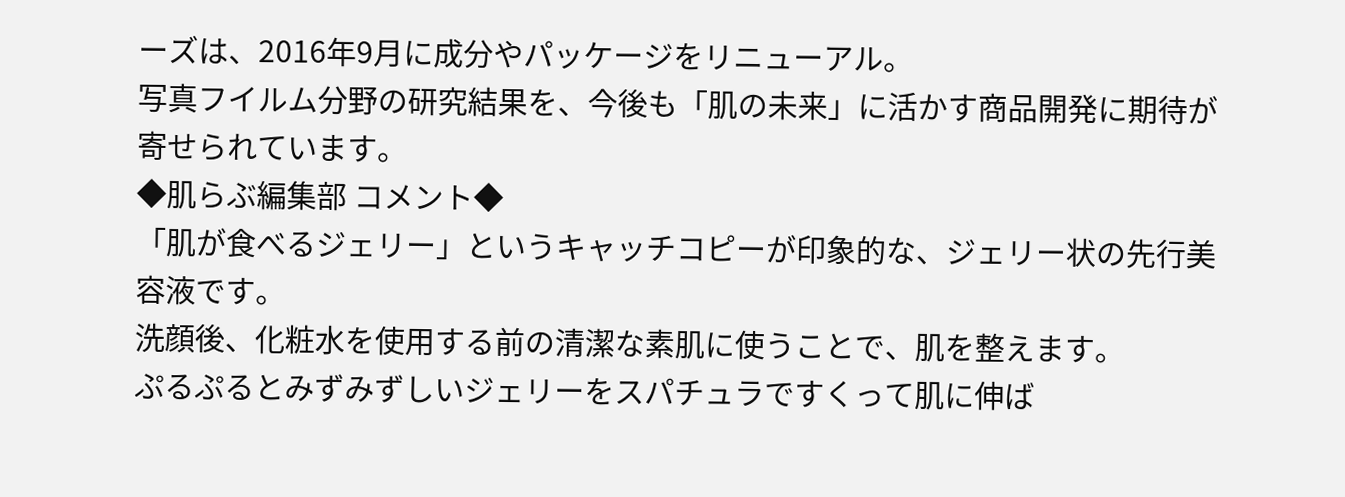ーズは、2016年9月に成分やパッケージをリニューアル。
写真フイルム分野の研究結果を、今後も「肌の未来」に活かす商品開発に期待が寄せられています。
◆肌らぶ編集部 コメント◆
「肌が食べるジェリー」というキャッチコピーが印象的な、ジェリー状の先行美容液です。
洗顔後、化粧水を使用する前の清潔な素肌に使うことで、肌を整えます。
ぷるぷるとみずみずしいジェリーをスパチュラですくって肌に伸ば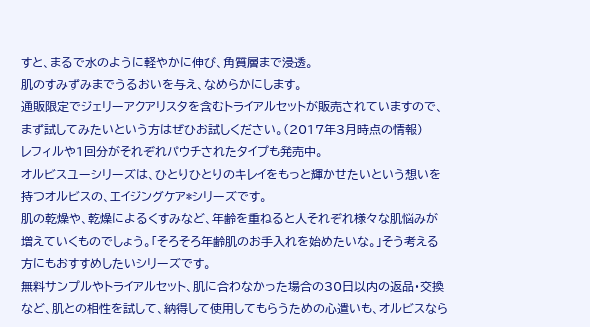すと、まるで水のように軽やかに伸び、角質層まで浸透。
肌のすみずみまでうるおいを与え、なめらかにします。
通販限定でジェリーアクアリスタを含むトライアルセットが販売されていますので、まず試してみたいという方はぜひお試しください。(2017年3月時点の情報)
レフィルや1回分がそれぞれパウチされたタイプも発売中。
オルビスユーシリーズは、ひとりひとりのキレイをもっと輝かせたいという想いを持つオルビスの、エイジングケア*シリーズです。
肌の乾燥や、乾燥によるくすみなど、年齢を重ねると人それぞれ様々な肌悩みが増えていくものでしょう。「そろそろ年齢肌のお手入れを始めたいな。」そう考える方にもおすすめしたいシリーズです。
無料サンプルやトライアルセット、肌に合わなかった場合の30日以内の返品・交換など、肌との相性を試して、納得して使用してもらうための心遣いも、オルビスなら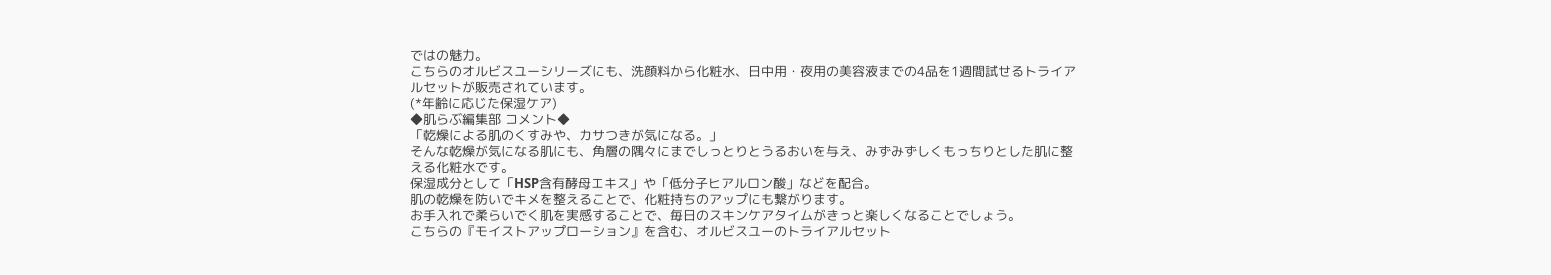ではの魅力。
こちらのオルビスユーシリーズにも、洗顔料から化粧水、日中用・夜用の美容液までの4品を1週間試せるトライアルセットが販売されています。
(*年齢に応じた保湿ケア)
◆肌らぶ編集部 コメント◆
「乾燥による肌のくすみや、カサつきが気になる。」
そんな乾燥が気になる肌にも、角層の隅々にまでしっとりとうるおいを与え、みずみずしくもっちりとした肌に整える化粧水です。
保湿成分として「HSP含有酵母エキス」や「低分子ヒアルロン酸」などを配合。
肌の乾燥を防いでキメを整えることで、化粧持ちのアップにも繋がります。
お手入れで柔らいでく肌を実感することで、毎日のスキンケアタイムがきっと楽しくなることでしょう。
こちらの『モイストアップローション』を含む、オルビスユーのトライアルセット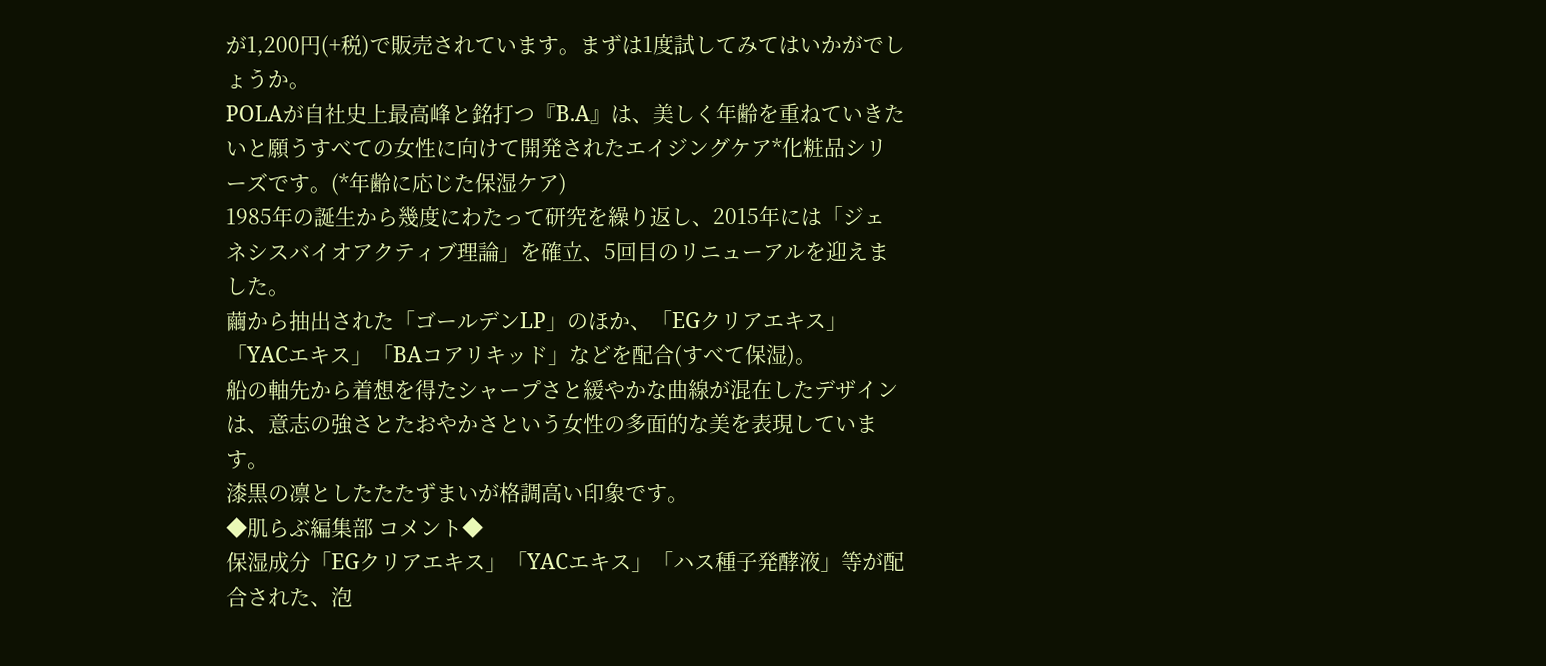が1,200円(+税)で販売されています。まずは1度試してみてはいかがでしょうか。
POLAが自社史上最高峰と銘打つ『B.A』は、美しく年齢を重ねていきたいと願うすべての女性に向けて開発されたエイジングケア*化粧品シリーズです。(*年齢に応じた保湿ケア)
1985年の誕生から幾度にわたって研究を繰り返し、2015年には「ジェネシスバイオアクティブ理論」を確立、5回目のリニューアルを迎えました。
繭から抽出された「ゴールデンLP」のほか、「EGクリアエキス」「YACエキス」「BAコアリキッド」などを配合(すべて保湿)。
船の軸先から着想を得たシャープさと緩やかな曲線が混在したデザインは、意志の強さとたおやかさという女性の多面的な美を表現しています。
漆黒の凛としたたたずまいが格調高い印象です。
◆肌らぶ編集部 コメント◆
保湿成分「EGクリアエキス」「YACエキス」「ハス種子発酵液」等が配合された、泡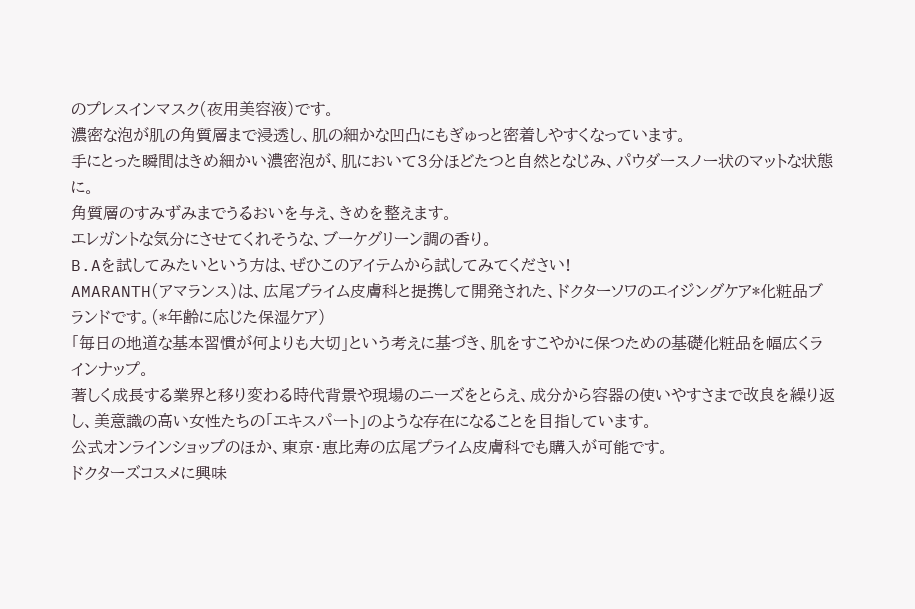のプレスインマスク(夜用美容液)です。
濃密な泡が肌の角質層まで浸透し、肌の細かな凹凸にもぎゅっと密着しやすくなっています。
手にとった瞬間はきめ細かい濃密泡が、肌において3分ほどたつと自然となじみ、パウダースノー状のマットな状態に。
角質層のすみずみまでうるおいを与え、きめを整えます。
エレガントな気分にさせてくれそうな、ブーケグリーン調の香り。
B.Aを試してみたいという方は、ぜひこのアイテムから試してみてください!
AMARANTH(アマランス)は、広尾プライム皮膚科と提携して開発された、ドクターソワのエイジングケア*化粧品ブランドです。(*年齢に応じた保湿ケア)
「毎日の地道な基本習慣が何よりも大切」という考えに基づき、肌をすこやかに保つための基礎化粧品を幅広くラインナップ。
著しく成長する業界と移り変わる時代背景や現場のニーズをとらえ、成分から容器の使いやすさまで改良を繰り返し、美意識の高い女性たちの「エキスパート」のような存在になることを目指しています。
公式オンラインショップのほか、東京・恵比寿の広尾プライム皮膚科でも購入が可能です。
ドクターズコスメに興味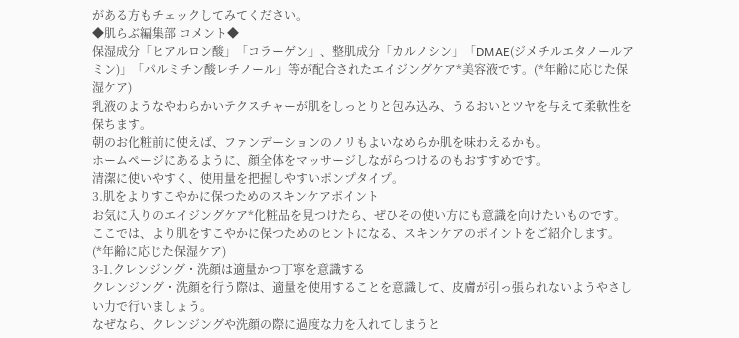がある方もチェックしてみてください。
◆肌らぶ編集部 コメント◆
保湿成分「ヒアルロン酸」「コラーゲン」、整肌成分「カルノシン」「DMAE(ジメチルエタノールアミン)」「パルミチン酸レチノール」等が配合されたエイジングケア*美容液です。(*年齢に応じた保湿ケア)
乳液のようなやわらかいテクスチャーが肌をしっとりと包み込み、うるおいとツヤを与えて柔軟性を保ちます。
朝のお化粧前に使えば、ファンデーションのノリもよいなめらか肌を味わえるかも。
ホームページにあるように、顔全体をマッサージしながらつけるのもおすすめです。
清潔に使いやすく、使用量を把握しやすいポンプタイプ。
3.肌をよりすこやかに保つためのスキンケアポイント
お気に入りのエイジングケア*化粧品を見つけたら、ぜひその使い方にも意識を向けたいものです。
ここでは、より肌をすこやかに保つためのヒントになる、スキンケアのポイントをご紹介します。
(*年齢に応じた保湿ケア)
3-1.クレンジング・洗顔は適量かつ丁寧を意識する
クレンジング・洗顔を行う際は、適量を使用することを意識して、皮膚が引っ張られないようやさしい力で行いましょう。
なぜなら、クレンジングや洗顔の際に過度な力を入れてしまうと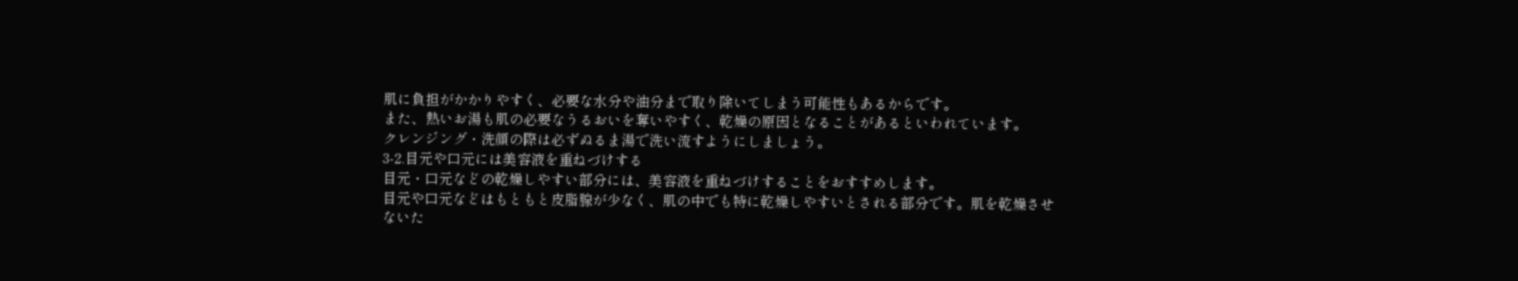肌に負担がかかりやすく、必要な水分や油分まで取り除いてしまう可能性もあるからです。
また、熱いお湯も肌の必要なうるおいを奪いやすく、乾燥の原因となることがあるといわれています。
クレンジング・洗顔の際は必ずぬるま湯で洗い流すようにしましょう。
3-2.目元や口元には美容液を重ねづけする
目元・口元などの乾燥しやすい部分には、美容液を重ねづけすることをおすすめします。
目元や口元などはもともと皮脂腺が少なく、肌の中でも特に乾燥しやすいとされる部分です。肌を乾燥させないた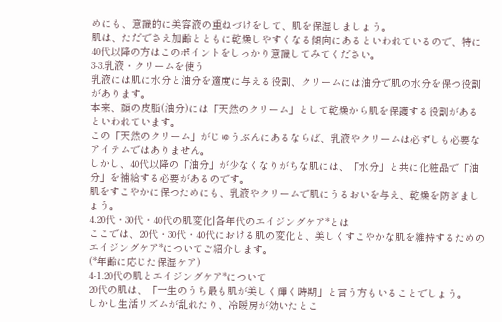めにも、意識的に美容液の重ねづけをして、肌を保湿しましょう。
肌は、ただでさえ加齢とともに乾燥しやすくなる傾向にあるといわれているので、特に40代以降の方はこのポイントをしっかり意識してみてください。
3-3.乳液・クリームを使う
乳液には肌に水分と油分を適度に与える役割、クリームには油分で肌の水分を保つ役割があります。
本来、顔の皮脂(油分)には「天然のクリーム」として乾燥から肌を保護する役割があるといわれています。
この「天然のクリーム」がじゅうぶんにあるならば、乳液やクリームは必ずしも必要なアイテムではありません。
しかし、40代以降の「油分」が少なくなりがちな肌には、「水分」と共に化粧品で「油分」を補給する必要があるのです。
肌をすこやかに保つためにも、乳液やクリームで肌にうるおいを与え、乾燥を防ぎましょう。
4.20代・30代・40代の肌変化|各年代のエイジングケア*とは
ここでは、20代・30代・40代における肌の変化と、美しくすこやかな肌を維持するためのエイジングケア*についてご紹介します。
(*年齢に応じた保湿ケア)
4-1.20代の肌とエイジングケア*について
20代の肌は、「一生のうち最も肌が美しく輝く時期」と言う方もいることでしょう。
しかし生活リズムが乱れたり、冷暖房が効いたとこ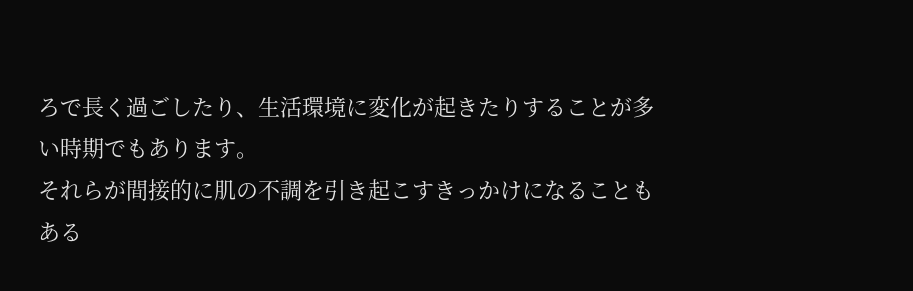ろで長く過ごしたり、生活環境に変化が起きたりすることが多い時期でもあります。
それらが間接的に肌の不調を引き起こすきっかけになることもある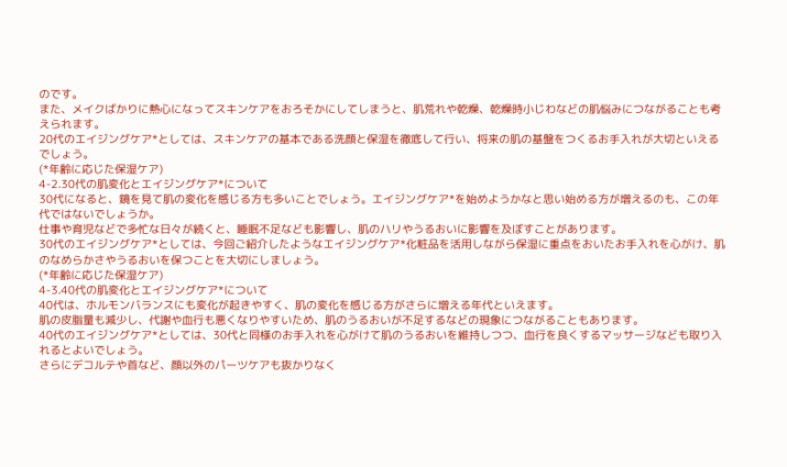のです。
また、メイクばかりに熱心になってスキンケアをおろそかにしてしまうと、肌荒れや乾燥、乾燥時小じわなどの肌悩みにつながることも考えられます。
20代のエイジングケア*としては、スキンケアの基本である洗顔と保湿を徹底して行い、将来の肌の基盤をつくるお手入れが大切といえるでしょう。
(*年齢に応じた保湿ケア)
4-2.30代の肌変化とエイジングケア*について
30代になると、鏡を見て肌の変化を感じる方も多いことでしょう。エイジングケア*を始めようかなと思い始める方が増えるのも、この年代ではないでしょうか。
仕事や育児などで多忙な日々が続くと、睡眠不足なども影響し、肌のハリやうるおいに影響を及ぼすことがあります。
30代のエイジングケア*としては、今回ご紹介したようなエイジングケア*化粧品を活用しながら保湿に重点をおいたお手入れを心がけ、肌のなめらかさやうるおいを保つことを大切にしましょう。
(*年齢に応じた保湿ケア)
4-3.40代の肌変化とエイジングケア*について
40代は、ホルモンバランスにも変化が起きやすく、肌の変化を感じる方がさらに増える年代といえます。
肌の皮脂量も減少し、代謝や血行も悪くなりやすいため、肌のうるおいが不足するなどの現象につながることもあります。
40代のエイジングケア*としては、30代と同様のお手入れを心がけて肌のうるおいを維持しつつ、血行を良くするマッサージなども取り入れるとよいでしょう。
さらにデコルテや首など、顔以外のパーツケアも抜かりなく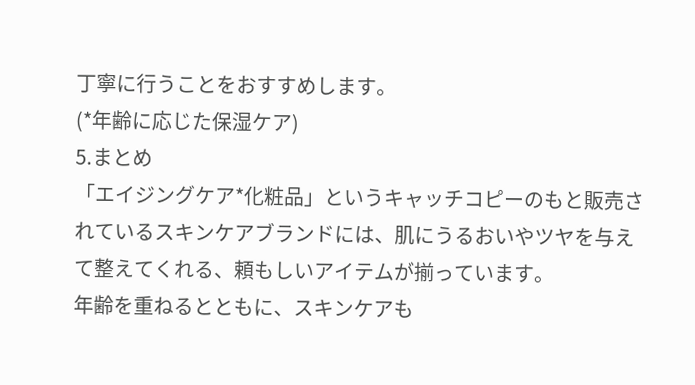丁寧に行うことをおすすめします。
(*年齢に応じた保湿ケア)
5.まとめ
「エイジングケア*化粧品」というキャッチコピーのもと販売されているスキンケアブランドには、肌にうるおいやツヤを与えて整えてくれる、頼もしいアイテムが揃っています。
年齢を重ねるとともに、スキンケアも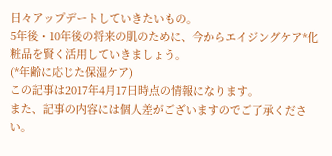日々アップデートしていきたいもの。
5年後・10年後の将来の肌のために、今からエイジングケア*化粧品を賢く活用していきましょう。
(*年齢に応じた保湿ケア)
この記事は2017年4月17日時点の情報になります。
また、記事の内容には個人差がございますのでご了承ください。